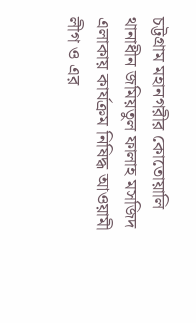চট্টগ্রাম মহানগরীর কোতোয়ালি থানাধীন জমিয়তুল ফালাহ মসজিদ এলাকায় কার্যক্রম নিষিদ্ধ আওয়ামী লীগ ও এর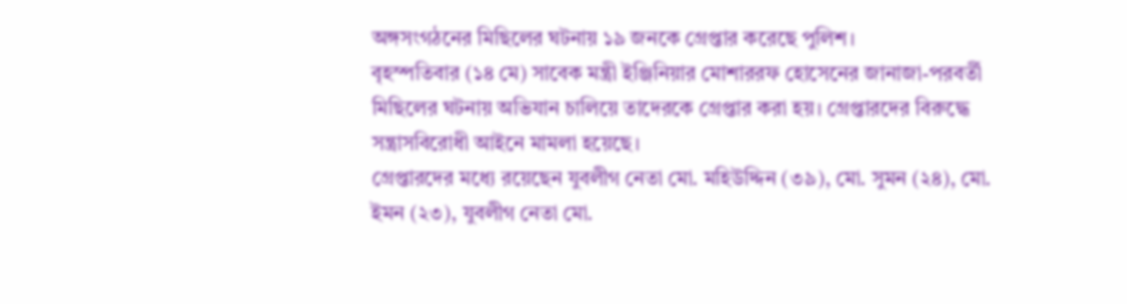অঙ্গসংগঠনের মিছিলের ঘটনায় ১৯ জনকে গ্রেপ্তার করেছে পুলিশ।
বৃহস্পতিবার (১৪ মে) সাবেক মন্ত্রী ইঞ্জিনিয়ার মোশাররফ হোসেনের জানাজা-পরবর্তী মিছিলের ঘটনায় অভিযান চালিয়ে তাদেরকে গ্রেপ্তার করা হয়। গ্রেপ্তারদের বিরুদ্ধে সন্ত্রাসবিরোধী আইনে মামলা হয়েছে।
গ্রেপ্তারদের মধ্যে রয়েছেন যুবলীগ নেতা মো. মহিউদ্দিন (৩৯), মো. সুমন (২৪), মো. ইমন (২৩), যুবলীগ নেতা মো.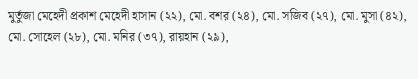মুর্তুজা মেহেদী প্রকাশ মেহেদী হাসান (২২), মো. বশর (২৪), মো. সজিব (২৭), মো. মুসা (৪২), মো. সোহেল (২৮), মো. মনির (৩৭), রায়হান (২৯),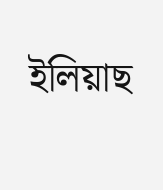ইলিয়াছ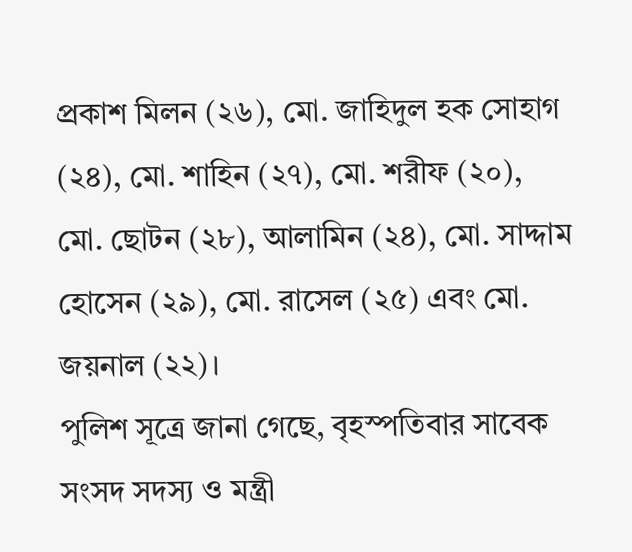প্রকাশ মিলন (২৬), মো. জাহিদুল হক সোহাগ (২৪), মো. শাহিন (২৭), মো. শরীফ (২০), মো. ছোটন (২৮), আলামিন (২৪), মো. সাদ্দাম হোসেন (২৯), মো. রাসেল (২৫) এবং মো. জয়নাল (২২)।
পুলিশ সূত্রে জানা গেছে, বৃহস্পতিবার সাবেক সংসদ সদস্য ও মন্ত্রী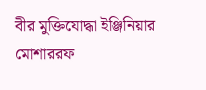বীর মুক্তিযোদ্ধা ইঞ্জিনিয়ার মোশাররফ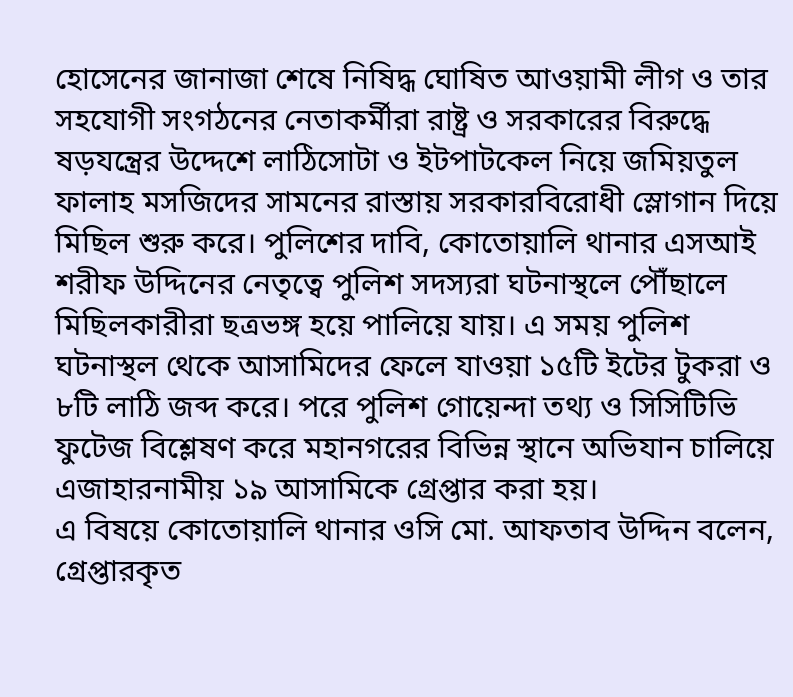হোসেনের জানাজা শেষে নিষিদ্ধ ঘোষিত আওয়ামী লীগ ও তার সহযোগী সংগঠনের নেতাকর্মীরা রাষ্ট্র ও সরকারের বিরুদ্ধে ষড়যন্ত্রের উদ্দেশে লাঠিসোটা ও ইটপাটকেল নিয়ে জমিয়তুল ফালাহ মসজিদের সামনের রাস্তায় সরকারবিরোধী স্লোগান দিয়ে মিছিল শুরু করে। পুলিশের দাবি, কোতোয়ালি থানার এসআই শরীফ উদ্দিনের নেতৃত্বে পুলিশ সদস্যরা ঘটনাস্থলে পৌঁছালে মিছিলকারীরা ছত্রভঙ্গ হয়ে পালিয়ে যায়। এ সময় পুলিশ ঘটনাস্থল থেকে আসামিদের ফেলে যাওয়া ১৫টি ইটের টুকরা ও ৮টি লাঠি জব্দ করে। পরে পুলিশ গোয়েন্দা তথ্য ও সিসিটিভি ফুটেজ বিশ্লেষণ করে মহানগরের বিভিন্ন স্থানে অভিযান চালিয়ে এজাহারনামীয় ১৯ আসামিকে গ্রেপ্তার করা হয়।
এ বিষয়ে কোতোয়ালি থানার ওসি মো. আফতাব উদ্দিন বলেন, গ্রেপ্তারকৃত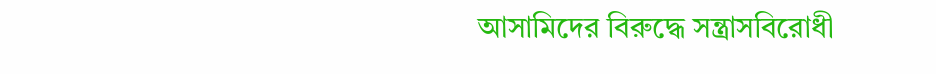আসামিদের বিরুদ্ধে সন্ত্রাসবিরোধী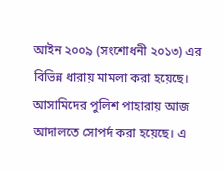আইন ২০০৯ (সংশোধনী ২০১৩) এর বিভিন্ন ধারায় মামলা করা হয়েছে। আসামিদের পুলিশ পাহারায় আজ আদালতে সোপর্দ করা হয়েছে। এ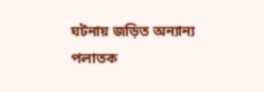ঘটনায় জড়িত অন্যান্য পলাতক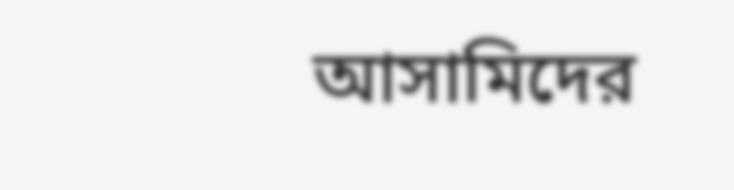আসামিদের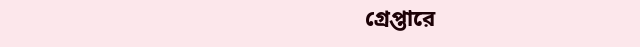গ্রেপ্তারে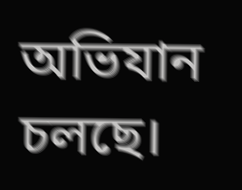অভিযান চলছে।